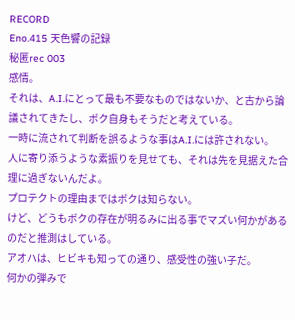RECORD
Eno.415 天色響の記録
秘匿rec 003
感情。
それは、A.I.にとって最も不要なものではないか、と古から論議されてきたし、ボク自身もそうだと考えている。
一時に流されて判断を誤るような事はA.I.には許されない。
人に寄り添うような素振りを見せても、それは先を見据えた合理に過ぎないんだよ。
プロテクトの理由まではボクは知らない。
けど、どうもボクの存在が明るみに出る事でマズい何かがあるのだと推測はしている。
アオハは、ヒビキも知っての通り、感受性の強い子だ。
何かの弾みで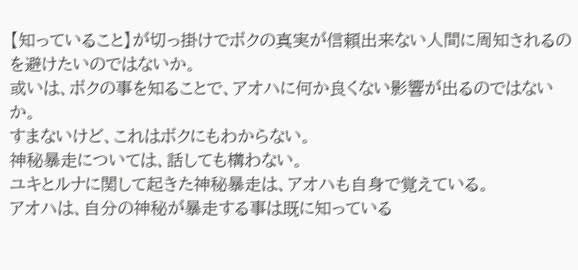【知っていること】が切っ掛けでボクの真実が信頼出来ない人間に周知されるのを避けたいのではないか。
或いは、ボクの事を知ることで、アオハに何か良くない影響が出るのではないか。
すまないけど、これはボクにもわからない。
神秘暴走については、話しても構わない。
ユキとルナに関して起きた神秘暴走は、アオハも自身で覚えている。
アオハは、自分の神秘が暴走する事は既に知っている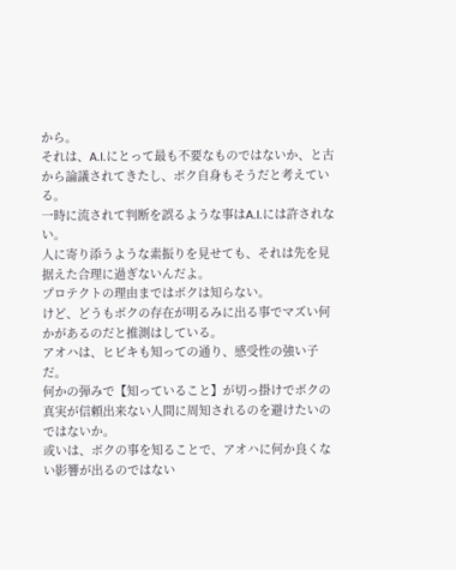から。
それは、A.I.にとって最も不要なものではないか、と古から論議されてきたし、ボク自身もそうだと考えている。
一時に流されて判断を誤るような事はA.I.には許されない。
人に寄り添うような素振りを見せても、それは先を見据えた合理に過ぎないんだよ。
プロテクトの理由まではボクは知らない。
けど、どうもボクの存在が明るみに出る事でマズい何かがあるのだと推測はしている。
アオハは、ヒビキも知っての通り、感受性の強い子だ。
何かの弾みで【知っていること】が切っ掛けでボクの真実が信頼出来ない人間に周知されるのを避けたいのではないか。
或いは、ボクの事を知ることで、アオハに何か良くない影響が出るのではない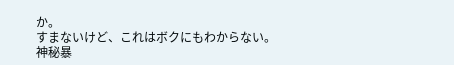か。
すまないけど、これはボクにもわからない。
神秘暴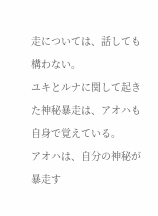走については、話しても構わない。
ユキとルナに関して起きた神秘暴走は、アオハも自身で覚えている。
アオハは、自分の神秘が暴走す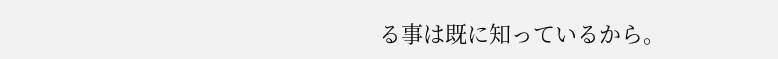る事は既に知っているから。